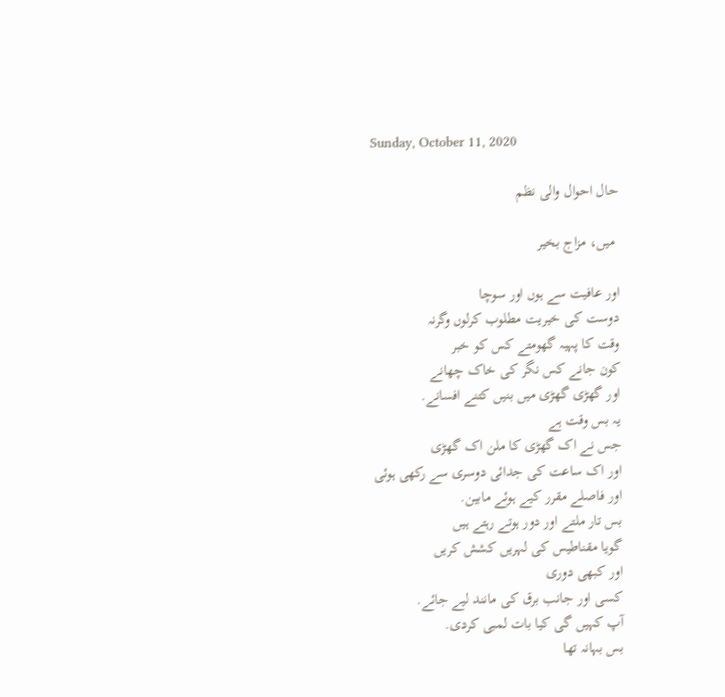Sunday, October 11, 2020

حال احوال والی نظم

 میں، مزاج بخیر

اور عافیت سے ہوں اور سوچا
دوست کی خیریت مطلوب کرلوں وگرنہ
وقت کا پہیہ گھومتے کس کو خبر
کون جانے کس نگر کی خاک چھانے
اور گھڑی گھڑی میں بنیں کتنے افسانے.
یہ بس وقت ہے
جس نے اک گھڑی کا ملن اک گھڑی
اور اک ساعت کی جدائی دوسری سے رکھی ہوئی
اور فاصلے مقرر کیے ہوئے مابین.
بس تار ملتے اور دور ہوتے رہتے ہیں
گویا مقناطیس کی لہریں کشش کریں
اور کبھی دوری
کسی اور جانب برق کی مانند لیے جائے.
آپ کہیں گی کیا بات لمبی کردی.
بس بہانہ تھا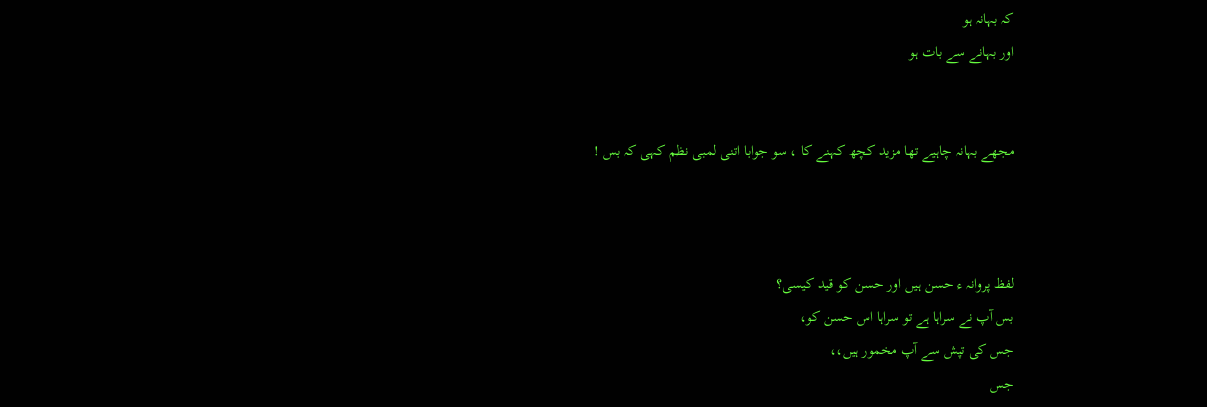کہ بہانہ ہو
اور بہانے سے بات ہو


مجھے بہانہ چاہیے تھا مزید کچھ کہنے کا ، سو جوابا اتنی لمبی نظم کہی کہ بس !



لفظ پروانہ ء حسن ہیں اور حسن کو قید کیسی؟
بس آپ نے سراہا ہے تو سراہا اس حسن کو،
جس کی تپش سے آپ مخمور ہیں،،
جس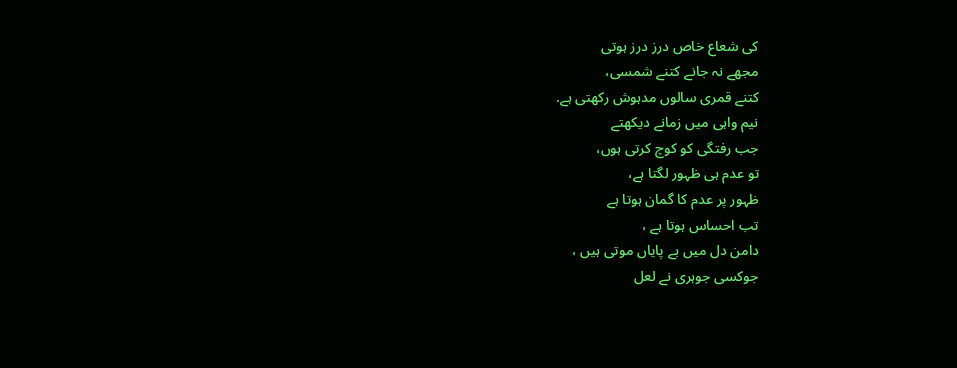کی شعاع خاص درز درز ہوتی
مجھے نہ جانے کتنے شمسی،
کتنے قمری سالوں مدہوش رکھتی ہے.
نیم واہی میں زمانے دیکھتے
جب رفتگی کو کوچ کرتی ہوں،
تو عدم ہی ظہور لگتا ہے،
ظہور پر عدم کا گمان ہوتا ہے
تب احساس ہوتا ہے ،
دامن دل میں بے پایاں موتی ہیں ،
جوکسی جوہری نے لعل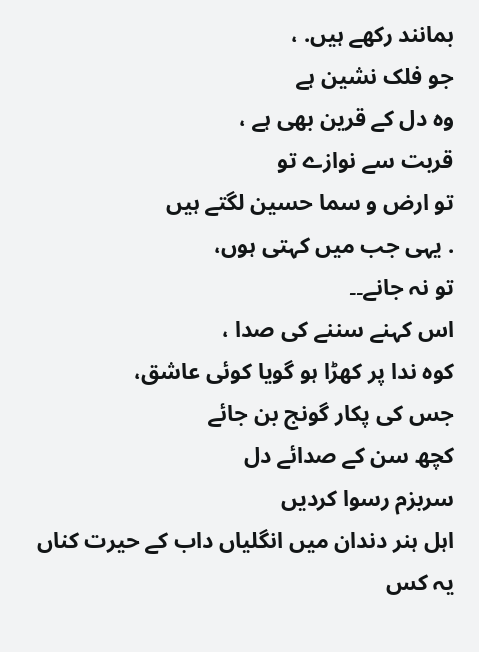بمانند رکھے ہیں. ،
جو فلک نشین ہے
وہ دل کے قرین بھی ہے ،
قربت سے نوازے تو
تو ارض و سما حسین لگتے ہیں
. یہی جب میں کہتی ہوں،
تو نہ جانے۔۔
اس کہنے سننے کی صدا ،
کوہ ندا پر کھڑا ہو گویا کوئی عاشق،
جس کی پکار گونج بن جائے
کچھ سن کے صدائے دل
سربزم رسوا کردیں
اہل ہنر دندان میں انگلیاں داب کے حیرت کناں
یہ کس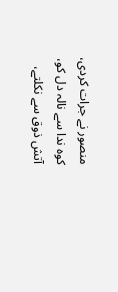منصور نے جرات کردی،
کوہ ندا سے نالہ دل کو،
آتش ذوق سے نکلتے،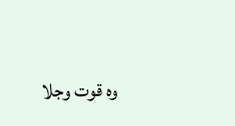وہ قوت وجلا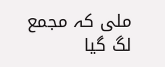ملی کہ مجمع لگ گیا